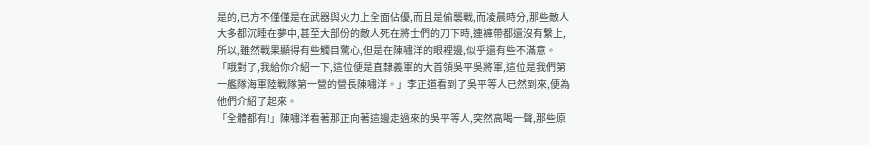是的,已方不僅僅是在武器與火力上全面佔優,而且是偷襲戰,而凌晨時分,那些敵人大多都沉睡在夢中,甚至大部份的敵人死在將士們的刀下時,連褲帶都還沒有繫上,所以,雖然戰果顯得有些觸目驚心,但是在陳嘯洋的眼裡邊,似乎還有些不滿意。
「哦對了,我給你介紹一下,這位便是直隸義軍的大首領吳平吳將軍,這位是我們第一艦隊海軍陸戰隊第一營的營長陳嘯洋。」李正道看到了吳平等人已然到來,便為他們介紹了起來。
「全體都有!」陳嘯洋看著那正向著這邊走過來的吳平等人,突然高喝一聲,那些原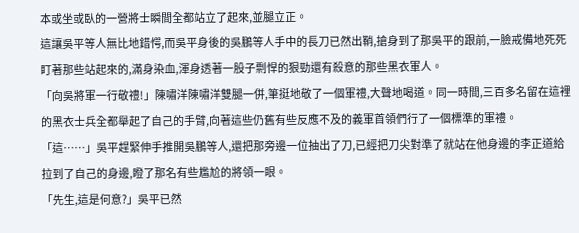本或坐或臥的一營將士瞬間全都站立了起來,並腿立正。
這讓吳平等人無比地錯愕,而吳平身後的吳鵬等人手中的長刀已然出鞘,搶身到了那吳平的跟前,一臉戒備地死死盯著那些站起來的,滿身染血,渾身透著一股子剽悍的狠勁還有殺意的那些黑衣軍人。
「向吳將軍一行敬禮!」陳嘯洋陳嘯洋雙腿一併,筆挺地敬了一個軍禮,大聲地喝道。同一時間,三百多名留在這裡的黑衣士兵全都舉起了自己的手臂,向著這些仍舊有些反應不及的義軍首領們行了一個標準的軍禮。
「這……」吳平趕緊伸手推開吳鵬等人,還把那旁邊一位抽出了刀,已經把刀尖對準了就站在他身邊的李正道給拉到了自己的身邊,瞪了那名有些尷尬的將領一眼。
「先生,這是何意?」吳平已然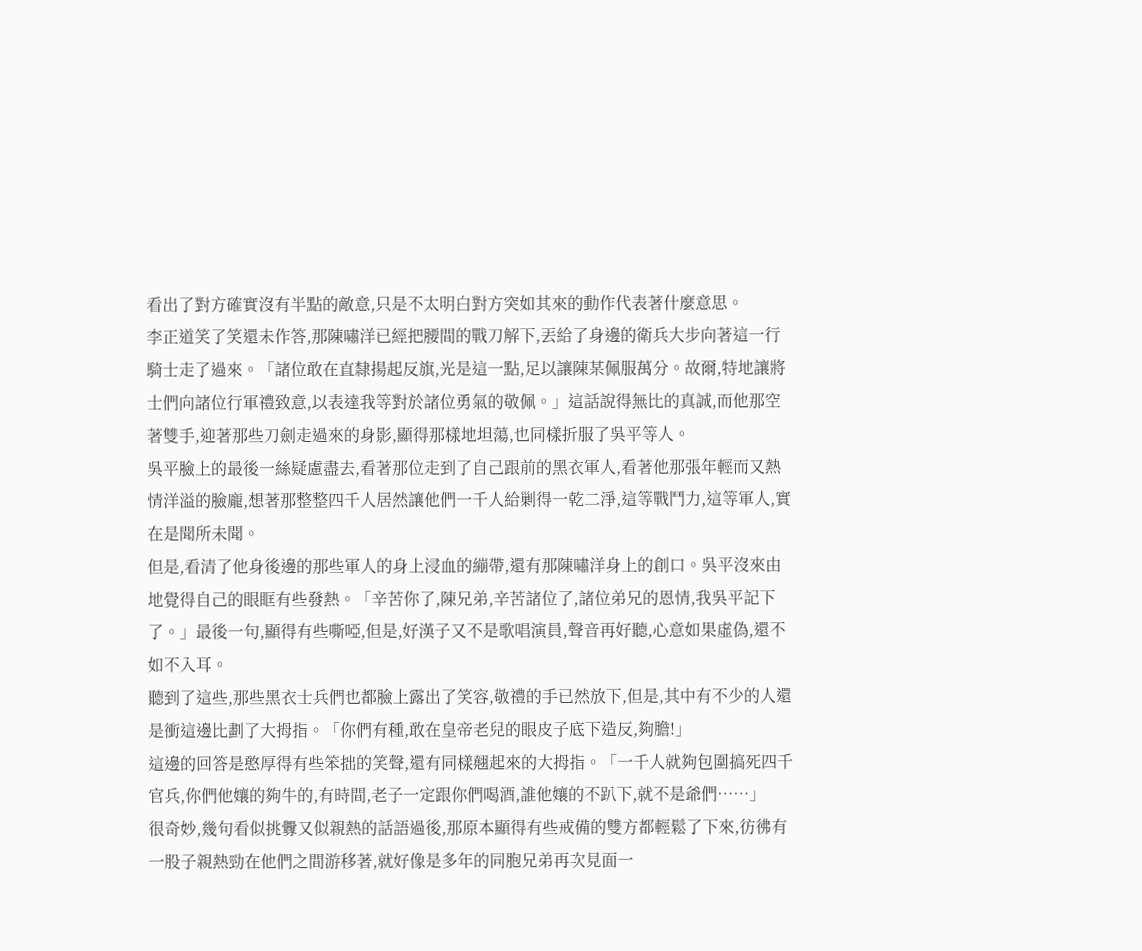看出了對方確實沒有半點的敵意,只是不太明白對方突如其來的動作代表著什麼意思。
李正道笑了笑還未作答,那陳嘯洋已經把腰間的戰刀解下,丟給了身邊的衛兵大步向著這一行騎士走了過來。「諸位敢在直隸揚起反旗,光是這一點,足以讓陳某佩服萬分。故爾,特地讓將士們向諸位行軍禮致意,以表達我等對於諸位勇氣的敬佩。」這話說得無比的真誠,而他那空著雙手,迎著那些刀劍走過來的身影,顯得那樣地坦蕩,也同樣折服了吳平等人。
吳平臉上的最後一絲疑慮盡去,看著那位走到了自己跟前的黑衣軍人,看著他那張年輕而又熱情洋溢的臉龐,想著那整整四千人居然讓他們一千人給剿得一乾二淨,這等戰鬥力,這等軍人,實在是聞所未聞。
但是,看清了他身後邊的那些軍人的身上浸血的繃帶,還有那陳嘯洋身上的創口。吳平沒來由地覺得自己的眼眶有些發熱。「辛苦你了,陳兄弟,辛苦諸位了,諸位弟兄的恩情,我吳平記下了。」最後一句,顯得有些嘶啞,但是,好漢子又不是歌唱演員,聲音再好聽,心意如果虛偽,還不如不入耳。
聽到了這些,那些黑衣士兵們也都臉上露出了笑容,敬禮的手已然放下,但是,其中有不少的人還是衝這邊比劃了大拇指。「你們有種,敢在皇帝老兒的眼皮子底下造反,夠膽!」
這邊的回答是憨厚得有些笨拙的笑聲,還有同樣翹起來的大拇指。「一千人就夠包圍搞死四千官兵,你們他孃的夠牛的,有時間,老子一定跟你們喝酒,誰他孃的不趴下,就不是爺們……」
很奇妙,幾句看似挑釁又似親熱的話語過後,那原本顯得有些戒備的雙方都輕鬆了下來,彷彿有一股子親熱勁在他們之間游移著,就好像是多年的同胞兄弟再次見面一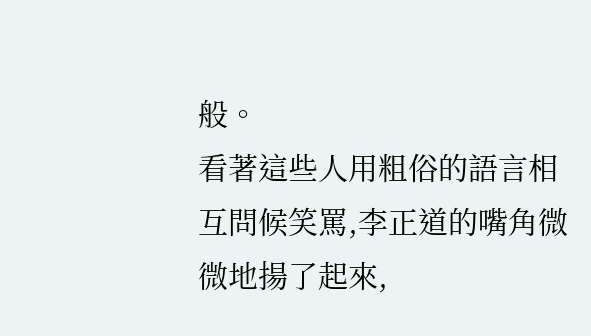般。
看著這些人用粗俗的語言相互問候笑罵,李正道的嘴角微微地揚了起來,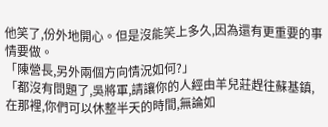他笑了,份外地開心。但是沒能笑上多久,因為還有更重要的事情要做。
「陳營長,另外兩個方向情況如何?」
「都沒有問題了,吳將軍,請讓你的人經由羊兒莊趕往蘇基鎮,在那裡,你們可以休整半天的時間,無論如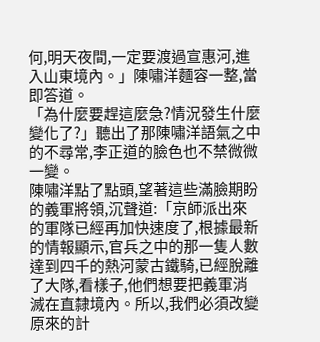何,明天夜間,一定要渡過宣惠河,進入山東境內。」陳嘯洋麵容一整,當即答道。
「為什麼要趕這麼急?情況發生什麼變化了?」聽出了那陳嘯洋語氣之中的不尋常,李正道的臉色也不禁微微一變。
陳嘯洋點了點頭,望著這些滿臉期盼的義軍將領,沉聲道:「京師派出來的軍隊已經再加快速度了,根據最新的情報顯示,官兵之中的那一隻人數達到四千的熱河蒙古鐵騎,已經脫離了大隊,看樣子,他們想要把義軍消滅在直隸境內。所以,我們必須改變原來的計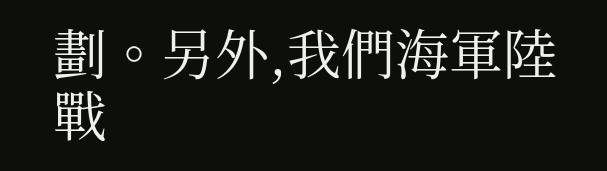劃。另外,我們海軍陸戰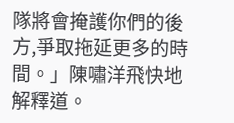隊將會掩護你們的後方,爭取拖延更多的時間。」陳嘯洋飛快地解釋道。